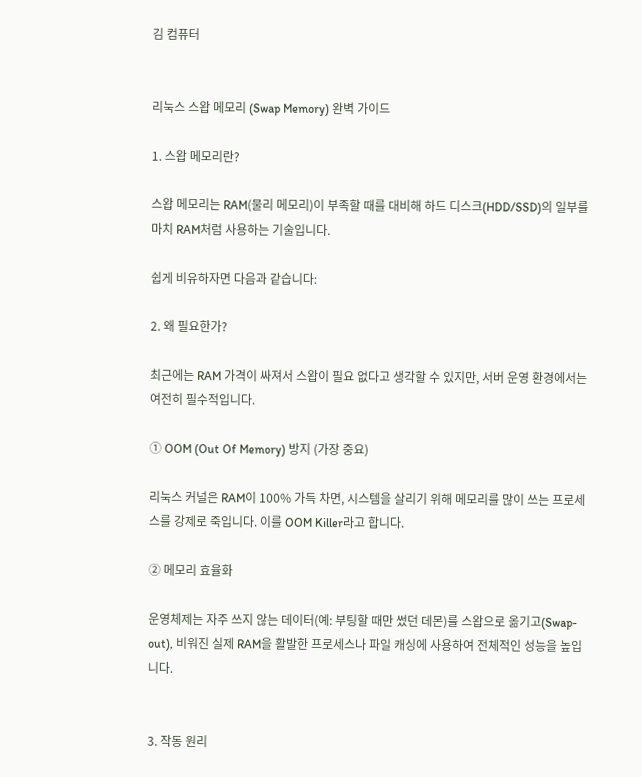김 컴퓨터


리눅스 스왑 메모리 (Swap Memory) 완벽 가이드

1. 스왑 메모리란?

스왑 메모리는 RAM(물리 메모리)이 부족할 때를 대비해 하드 디스크(HDD/SSD)의 일부를 마치 RAM처럼 사용하는 기술입니다.

쉽게 비유하자면 다음과 같습니다:

2. 왜 필요한가?

최근에는 RAM 가격이 싸져서 스왑이 필요 없다고 생각할 수 있지만, 서버 운영 환경에서는 여전히 필수적입니다.

① OOM (Out Of Memory) 방지 (가장 중요)

리눅스 커널은 RAM이 100% 가득 차면, 시스템을 살리기 위해 메모리를 많이 쓰는 프로세스를 강제로 죽입니다. 이를 OOM Killer라고 합니다.

② 메모리 효율화

운영체제는 자주 쓰지 않는 데이터(예: 부팅할 때만 썼던 데몬)를 스왑으로 옮기고(Swap-out), 비워진 실제 RAM을 활발한 프로세스나 파일 캐싱에 사용하여 전체적인 성능을 높입니다.


3. 작동 원리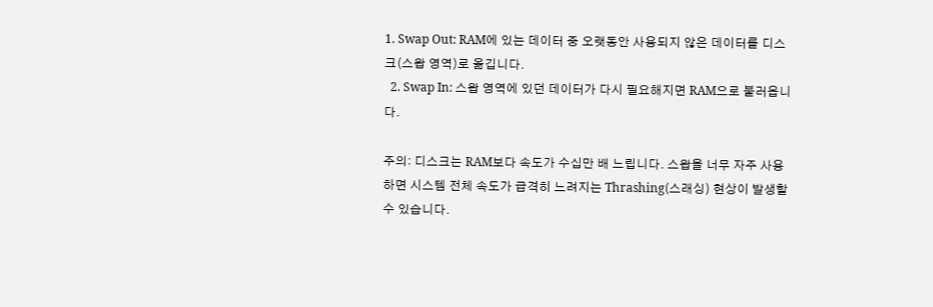1. Swap Out: RAM에 있는 데이터 중 오랫동안 사용되지 않은 데이터를 디스크(스왑 영역)로 옮깁니다.
  2. Swap In: 스왑 영역에 있던 데이터가 다시 필요해지면 RAM으로 불러옵니다.

주의: 디스크는 RAM보다 속도가 수십만 배 느립니다. 스왑을 너무 자주 사용하면 시스템 전체 속도가 급격히 느려지는 Thrashing(스래싱) 현상이 발생할 수 있습니다.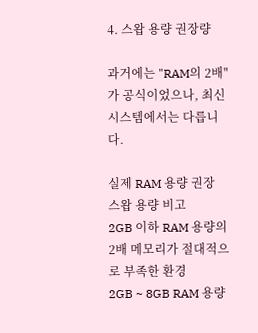4. 스왑 용량 권장량

과거에는 "RAM의 2배"가 공식이었으나, 최신 시스템에서는 다릅니다.

실제 RAM 용량 권장 스왑 용량 비고
2GB 이하 RAM 용량의 2배 메모리가 절대적으로 부족한 환경
2GB ~ 8GB RAM 용량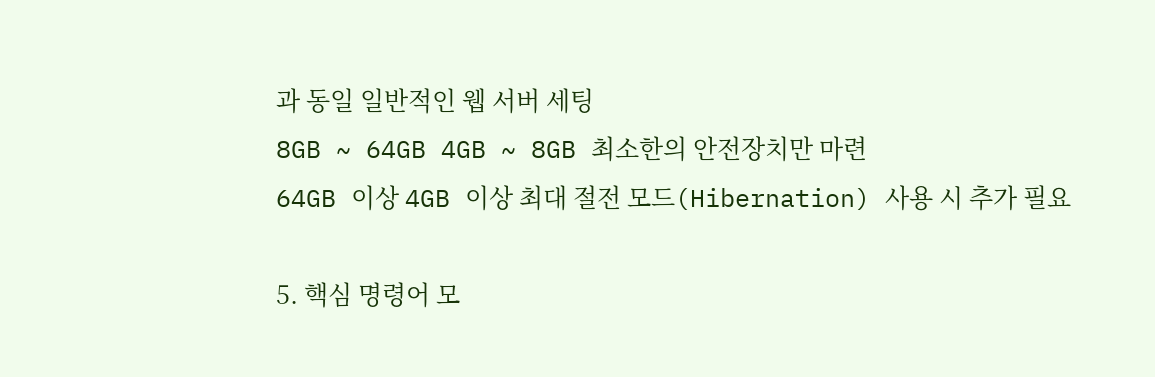과 동일 일반적인 웹 서버 세팅
8GB ~ 64GB 4GB ~ 8GB 최소한의 안전장치만 마련
64GB 이상 4GB 이상 최대 절전 모드(Hibernation) 사용 시 추가 필요

5. 핵심 명령어 모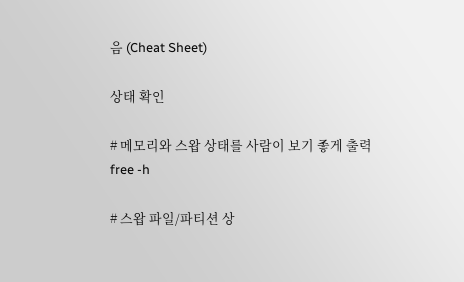음 (Cheat Sheet)

상태 확인

# 메모리와 스왑 상태를 사람이 보기 좋게 출력
free -h

# 스왑 파일/파티션 상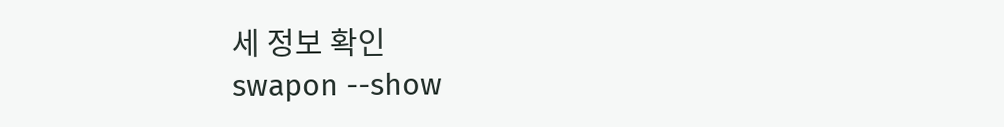세 정보 확인
swapon --show